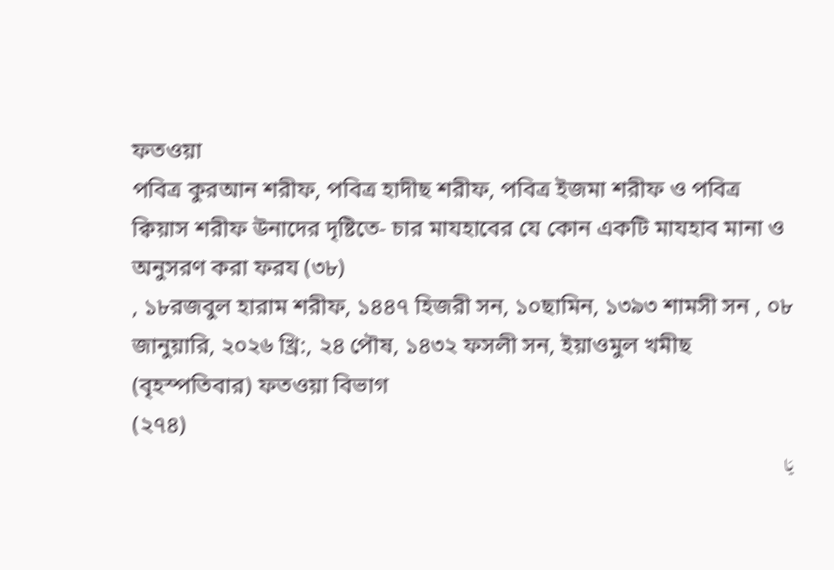ফতওয়া
পবিত্র কুরআন শরীফ, পবিত্র হাদীছ শরীফ, পবিত্র ইজমা শরীফ ও পবিত্র ক্বিয়াস শরীফ উনাদের দৃষ্টিতে- চার মাযহাবের যে কোন একটি মাযহাব মানা ও অনুসরণ করা ফরয (৩৮)
, ১৮রজবুল হারাম শরীফ, ১৪৪৭ হিজরী সন, ১০ছামিন, ১৩৯৩ শামসী সন , ০৮ জানুয়ারি, ২০২৬ খ্রি:, ২৪ পৌষ, ১৪৩২ ফসলী সন, ইয়াওমুল খমীছ (বৃহস্পতিবার) ফতওয়া বিভাগ
(২৭৪)
يَا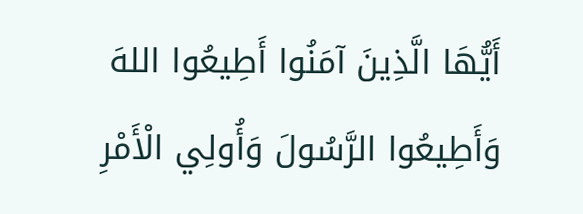أَيُّهَا الَّذِينَ آمَنُوا أَطِيعُوا اللهَ وَأَطِيعُوا الرَّسُولَ وَأُولِي الْأَمْرِ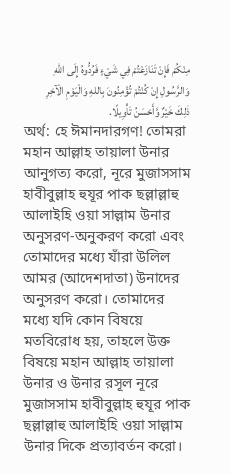مِنْكُمْ فَإِنْ تَنَازَعْتُمْ فِي شَيْءٍ فَرُدُّوهُ إِلَى اللهِ وَالرَّسُولِ إِنْ كُنْتُمْ تُؤْمِنُونَ بِاللهِ وَالْيَوْمِ الْآخِرِ ذٰلِكَ خَيْرٌ وَّأَحْسَنُ تَأْوِيلًا.
অর্থ: হে ঈমানদারগণ! তোমরা মহান আল্লাহ তায়ালা উনার আনুগত্য করো, নূরে মুজাসসাম হাবীবুল্লাহ হুযূর পাক ছল্লাল্লাহু আলাইহি ওয়া সাল্লাম উনার অনুসরণ-অনুকরণ করো এবং তোমাদের মধ্যে যাঁরা উলিল আমর (আদেশদাতা) উনাদের অনুসরণ করো। তোমাদের মধ্যে যদি কোন বিষয়ে মতবিরোধ হয়, তাহলে উক্ত বিষয়ে মহান আল্লাহ তায়ালা উনার ও উনার রসূল নূরে মুজাসসাম হাবীবুল্লাহ হুযূর পাক ছল্লাল্লাহু আলাইহি ওয়া সাল্লাম উনার দিকে প্রত্যাবর্তন করো।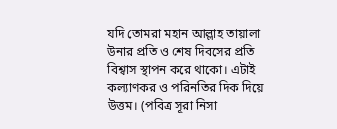যদি তোমরা মহান আল্লাহ তায়ালা উনার প্রতি ও শেষ দিবসের প্রতি বিশ্বাস স্থাপন করে থাকো। এটাই কল্যাণকর ও পরিনতির দিক দিয়ে উত্তম। (পবিত্র সূরা নিসা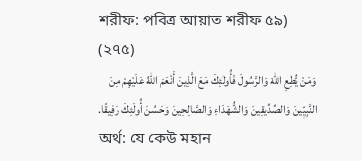শরীফ: পবিত্র আয়াত শরীফ ৫৯)
(২৭৫)
وَمَنْ يُّطِعِ اللهَ وَالرَّسُولَ فَأُولٰئِكَ مَعَ الَّذِينَ أَنْعَمَ اللهُ عَلَيْهِمْ مِنَ النَّبِيّٖينَ وَالصِّدِّيقِينَ وَالشُّهَدَاءِ وَالصَّالِحِينَ وَحَسُنَ أُولَئِكَ رَفِيقًا.
অর্থ: যে কেউ মহান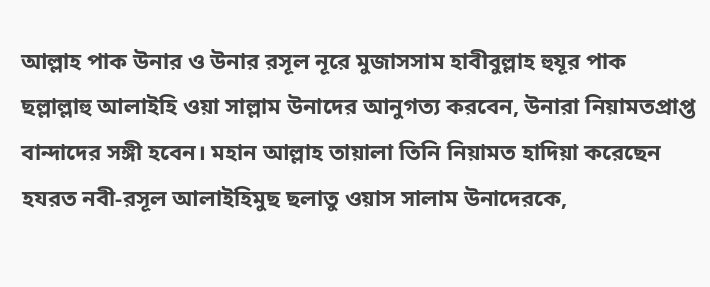আল্লাহ পাক উনার ও উনার রসূল নূরে মুজাসসাম হাবীবুল্লাহ হুযূর পাক ছল্লাল্লাহু আলাইহি ওয়া সাল্লাম উনাদের আনুগত্য করবেন, উনারা নিয়ামতপ্রাপ্ত বান্দাদের সঙ্গী হবেন। মহান আল্লাহ তায়ালা তিনি নিয়ামত হাদিয়া করেছেন হযরত নবী-রসূল আলাইহিমুছ ছলাতু ওয়াস সালাম উনাদেরকে,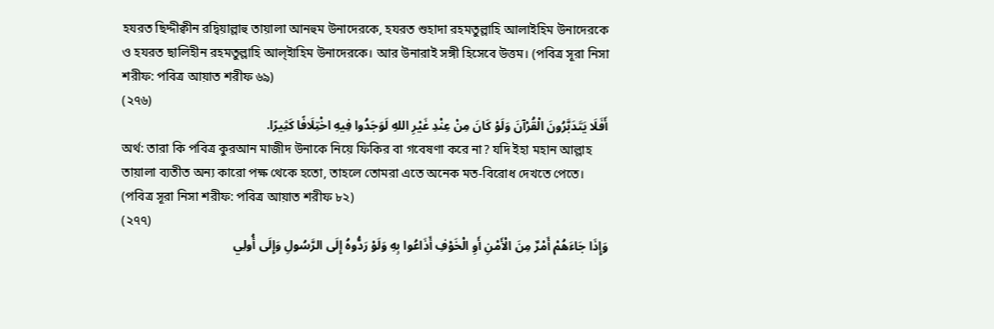হযরত ছিদ্দীক্বীন রদ্বিয়াল্লাহু তায়ালা আনহুম উনাদেরকে, হযরত শুহাদা রহমতুল্লাহি আলাইহিম উনাদেরকে ও হযরত ছালিহীন রহমতুল্লাহি আল্ইাহিম উনাদেরকে। আর উনারাই সঙ্গী হিসেবে উত্তম। (পবিত্র সূরা নিসা শরীফ: পবিত্র আয়াত শরীফ ৬৯)
(২৭৬)
أَفَلَا يَتَدَبَّرُونَ الْقُرْآنَ وَلَوْ كَانَ مِنْ عِنْدِ غَيْرِ اللهِ لَوَجَدُوا فِيهِ اخْتِلَافًا كَثِيرًا.
অর্থ: তারা কি পবিত্র কুরআন মাজীদ উনাকে নিয়ে ফিকির বা গবেষণা করে না? যদি ইহা মহান আল্লাহ তায়ালা ব্যতীত অন্য কারো পক্ষ থেকে হতো, তাহলে তোমরা এতে অনেক মত-বিরোধ দেখতে পেতে। (পবিত্র সূরা নিসা শরীফ: পবিত্র আয়াত শরীফ ৮২)
(২৭৭)
وَإِذَا جَاءَهُمْ أَمْرٌ مِنَ الْأَمْنِ أَوِ الْخَوْفِ أَذَاعُوا بِهِ وَلَوْ رَدُّوهُ إِلَى الرَّسُولِ وَإِلَى أُولِي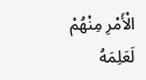الْأَمْرِ مِنْهُمْ لَعَلِمَهُ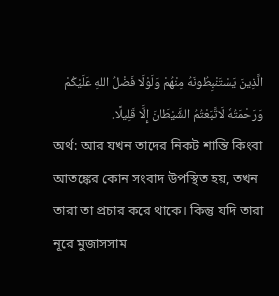الَّذِينَ يَسْتَنْبِطُونَهُ مِنْهُمْ وَلَوْلَا فَضْلُ اللهِ عَلَيْكُمْ وَرَحْمَتُهٗ لَاتَّبَعْتُمُ الشَّيْطَانَ إِلَّا قَلِيلًا.
অর্থ: আর যখন তাদের নিকট শান্তি কিংবা আতঙ্কের কোন সংবাদ উপস্থিত হয়, তখন তারা তা প্রচার করে থাকে। কিন্তু যদি তারা নূরে মুজাসসাম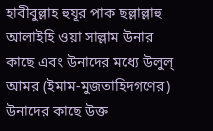হাবীবুল্লাহ হুযূর পাক ছল্লাল্লাহু আলাইহি ওয়া সাল্লাম উনার কাছে এবং উনাদের মধ্যে উলুল্ আমর (ইমাম-মুজতাহিদগণের) উনাদের কাছে উক্ত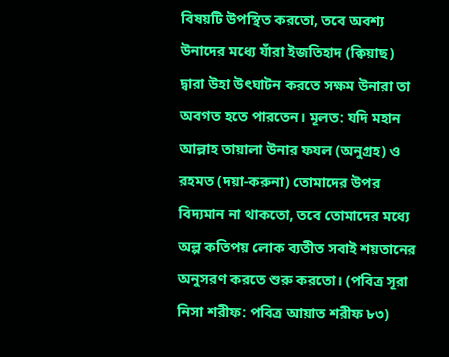বিষয়টি উপস্থিত করতো, তবে অবশ্য উনাদের মধ্যে যাঁরা ইজতিহাদ (ক্বিয়াছ) দ্বারা উহা উৎঘাটন করতে সক্ষম উনারা তা অবগত হতে পারতেন। মূলত: যদি মহান আল্লাহ তায়ালা উনার ফযল (অনুগ্রহ) ও রহমত (দয়া-করুনা) তোমাদের উপর বিদ্যমান না থাকতো, তবে তোমাদের মধ্যে অল্প কতিপয় লোক ব্যতীত সবাই শয়তানের অনুসরণ করতে শুরু করতো। (পবিত্র সূরা নিসা শরীফ: পবিত্র আয়াত শরীফ ৮৩)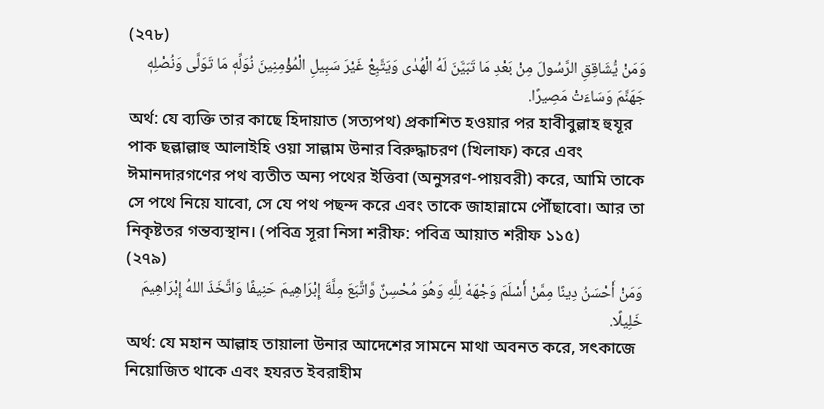(২৭৮)
وَمَنْ يُّشَاقِقِ الرَّسُولَ مِنْ بَعْدِ مَا تَبَيَّنَ لَهُ الْهُدٰى وَيَتَّبِعْ غَيْرَ سَبِيلِ الْمُؤْمِنِينَ نُوَلِّهٖ مَا تَوَلَّى وَنُصْلِهٖ جَهَنَّمَ وَسَاءَتْ مَصِيرًا.
অর্থ: যে ব্যক্তি তার কাছে হিদায়াত (সত্যপথ) প্রকাশিত হওয়ার পর হাবীবুল্লাহ হুযূর পাক ছল্লাল্লাহু আলাইহি ওয়া সাল্লাম উনার বিরুদ্ধাচরণ (খিলাফ) করে এবং ঈমানদারগণের পথ ব্যতীত অন্য পথের ইত্তিবা (অনুসরণ-পায়বরী) করে, আমি তাকে সে পথে নিয়ে যাবো, সে যে পথ পছন্দ করে এবং তাকে জাহান্নামে পৌঁছাবো। আর তা নিকৃষ্টতর গন্তব্যস্থান। (পবিত্র সূরা নিসা শরীফ: পবিত্র আয়াত শরীফ ১১৫)
(২৭৯)
وَمَنْ أَحْسَنُ دِينًا مِمَّنْ أَسْلَمَ وَجْهَهٗ لِلَّهِ وَهُوَ مُحْسِنٌ وَّاتَّبَعَ مِلَّةَ إِبْرَاهِيمَ حَنِيفًا وَاتَّخَذَ اللهُ إِبْرَاهِيمَ خَلِيلًا.
অর্থ: যে মহান আল্লাহ তায়ালা উনার আদেশের সামনে মাথা অবনত করে, সৎকাজে নিয়োজিত থাকে এবং হযরত ইবরাহীম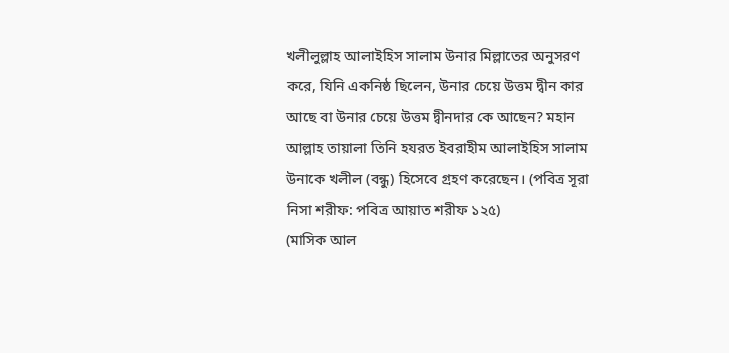খলীলুল্লাহ আলাইহিস সালাম উনার মিল্লাতের অনুসরণ করে, যিনি একনিষ্ঠ ছিলেন, উনার চেয়ে উত্তম দ্বীন কার আছে বা উনার চেয়ে উত্তম দ্বীনদার কে আছেন? মহান আল্লাহ তায়ালা তিনি হযরত ইবরাহীম আলাইহিস সালাম উনাকে খলীল (বন্ধু) হিসেবে গ্রহণ করেছেন। (পবিত্র সূরা নিসা শরীফ: পবিত্র আয়াত শরীফ ১২৫)
(মাসিক আল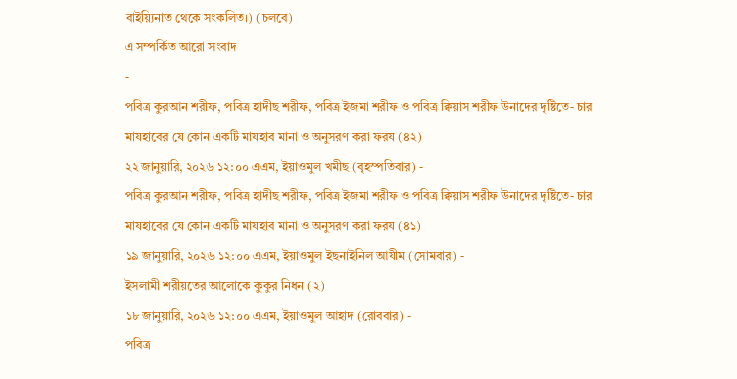বাইয়্যিনাত থেকে সংকলিত।) (চলবে)
এ সম্পর্কিত আরো সংবাদ
-
পবিত্র কুরআন শরীফ, পবিত্র হাদীছ শরীফ, পবিত্র ইজমা শরীফ ও পবিত্র ক্বিয়াস শরীফ উনাদের দৃষ্টিতে- চার মাযহাবের যে কোন একটি মাযহাব মানা ও অনুসরণ করা ফরয (৪২)
২২ জানুয়ারি, ২০২৬ ১২:০০ এএম, ইয়াওমুল খমীছ (বৃহস্পতিবার) -
পবিত্র কুরআন শরীফ, পবিত্র হাদীছ শরীফ, পবিত্র ইজমা শরীফ ও পবিত্র ক্বিয়াস শরীফ উনাদের দৃষ্টিতে- চার মাযহাবের যে কোন একটি মাযহাব মানা ও অনুসরণ করা ফরয (৪১)
১৯ জানুয়ারি, ২০২৬ ১২:০০ এএম, ইয়াওমুল ইছনাইনিল আযীম (সোমবার) -
ইসলামী শরীয়তের আলোকে কুকুর নিধন (২)
১৮ জানুয়ারি, ২০২৬ ১২:০০ এএম, ইয়াওমুল আহাদ (রোববার) -
পবিত্র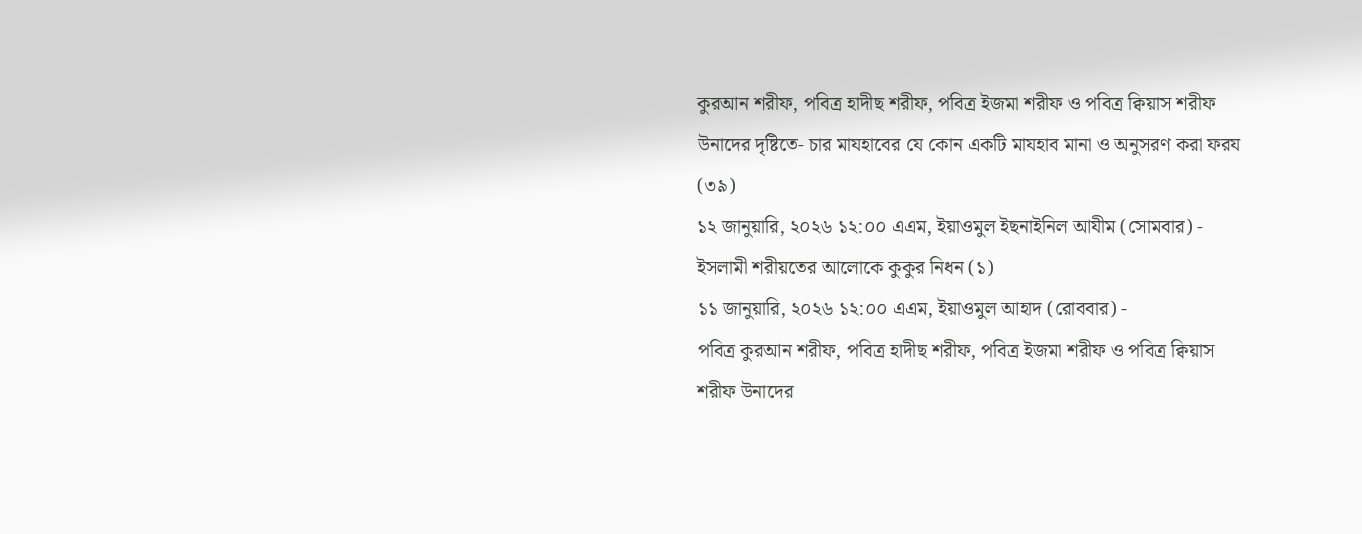কুরআন শরীফ, পবিত্র হাদীছ শরীফ, পবিত্র ইজমা শরীফ ও পবিত্র ক্বিয়াস শরীফ উনাদের দৃষ্টিতে- চার মাযহাবের যে কোন একটি মাযহাব মানা ও অনুসরণ করা ফরয (৩৯)
১২ জানুয়ারি, ২০২৬ ১২:০০ এএম, ইয়াওমুল ইছনাইনিল আযীম (সোমবার) -
ইসলামী শরীয়তের আলোকে কুকুর নিধন (১)
১১ জানুয়ারি, ২০২৬ ১২:০০ এএম, ইয়াওমুল আহাদ (রোববার) -
পবিত্র কুরআন শরীফ, পবিত্র হাদীছ শরীফ, পবিত্র ইজমা শরীফ ও পবিত্র ক্বিয়াস শরীফ উনাদের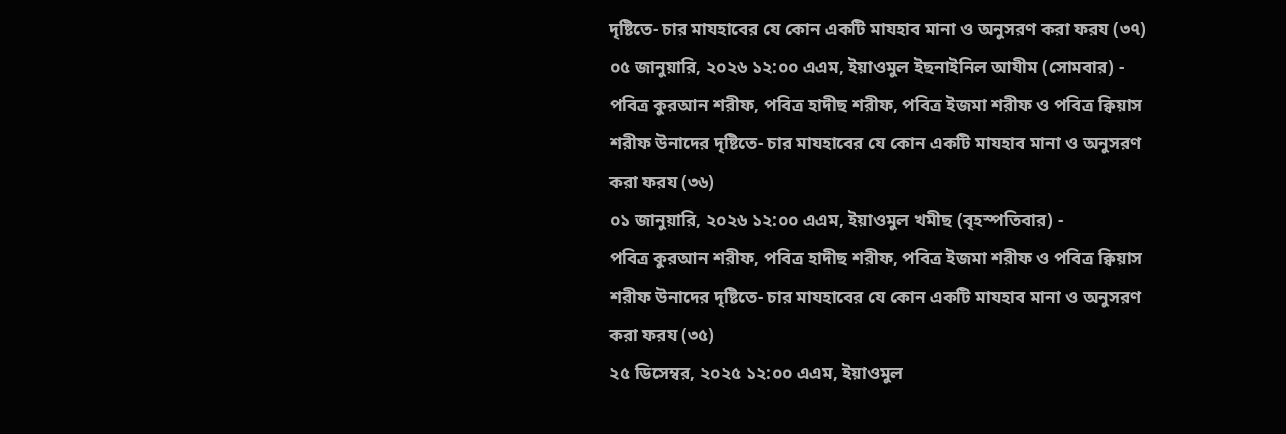দৃষ্টিতে- চার মাযহাবের যে কোন একটি মাযহাব মানা ও অনুসরণ করা ফরয (৩৭)
০৫ জানুয়ারি, ২০২৬ ১২:০০ এএম, ইয়াওমুল ইছনাইনিল আযীম (সোমবার) -
পবিত্র কুরআন শরীফ, পবিত্র হাদীছ শরীফ, পবিত্র ইজমা শরীফ ও পবিত্র ক্বিয়াস শরীফ উনাদের দৃষ্টিতে- চার মাযহাবের যে কোন একটি মাযহাব মানা ও অনুসরণ করা ফরয (৩৬)
০১ জানুয়ারি, ২০২৬ ১২:০০ এএম, ইয়াওমুল খমীছ (বৃহস্পতিবার) -
পবিত্র কুরআন শরীফ, পবিত্র হাদীছ শরীফ, পবিত্র ইজমা শরীফ ও পবিত্র ক্বিয়াস শরীফ উনাদের দৃষ্টিতে- চার মাযহাবের যে কোন একটি মাযহাব মানা ও অনুসরণ করা ফরয (৩৫)
২৫ ডিসেম্বর, ২০২৫ ১২:০০ এএম, ইয়াওমুল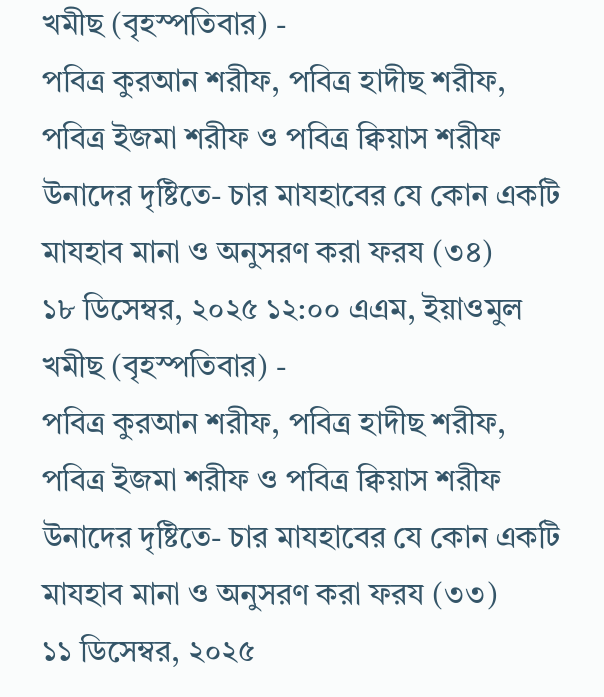খমীছ (বৃহস্পতিবার) -
পবিত্র কুরআন শরীফ, পবিত্র হাদীছ শরীফ, পবিত্র ইজমা শরীফ ও পবিত্র ক্বিয়াস শরীফ উনাদের দৃষ্টিতে- চার মাযহাবের যে কোন একটি মাযহাব মানা ও অনুসরণ করা ফরয (৩৪)
১৮ ডিসেম্বর, ২০২৫ ১২:০০ এএম, ইয়াওমুল খমীছ (বৃহস্পতিবার) -
পবিত্র কুরআন শরীফ, পবিত্র হাদীছ শরীফ, পবিত্র ইজমা শরীফ ও পবিত্র ক্বিয়াস শরীফ উনাদের দৃষ্টিতে- চার মাযহাবের যে কোন একটি মাযহাব মানা ও অনুসরণ করা ফরয (৩৩)
১১ ডিসেম্বর, ২০২৫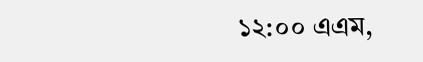১২:০০ এএম,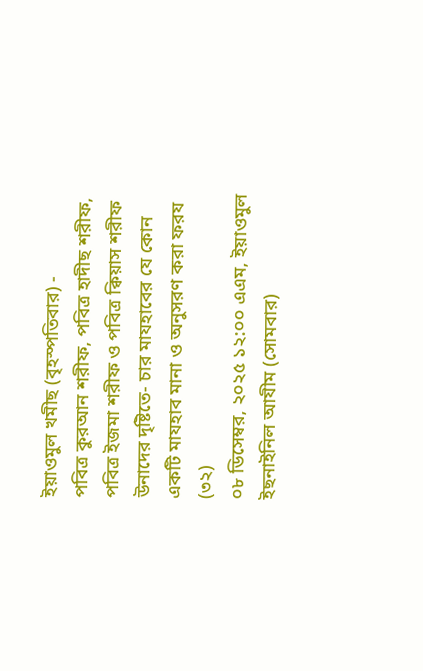ইয়াওমুল খমীছ (বৃহস্পতিবার) -
পবিত্র কুরআন শরীফ, পবিত্র হাদীছ শরীফ, পবিত্র ইজমা শরীফ ও পবিত্র ক্বিয়াস শরীফ উনাদের দৃষ্টিতে- চার মাযহাবের যে কোন একটি মাযহাব মানা ও অনুসরণ করা ফরয (৩২)
০৮ ডিসেম্বর, ২০২৫ ১২:০০ এএম, ইয়াওমুল ইছনাইনিল আযীম (সোমবার)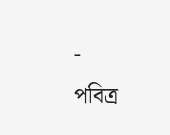-
পবিত্র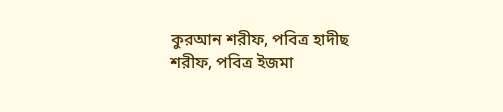কুরআন শরীফ, পবিত্র হাদীছ শরীফ, পবিত্র ইজমা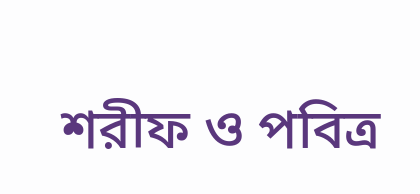শরীফ ও পবিত্র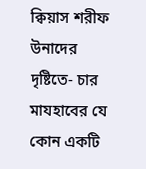ক্বিয়াস শরীফ উনাদের দৃষ্টিতে- চার মাযহাবের যে কোন একটি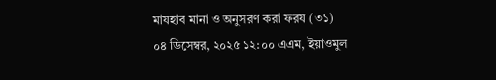মাযহাব মানা ও অনুসরণ করা ফরয (৩১)
০৪ ডিসেম্বর, ২০২৫ ১২:০০ এএম, ইয়াওমুল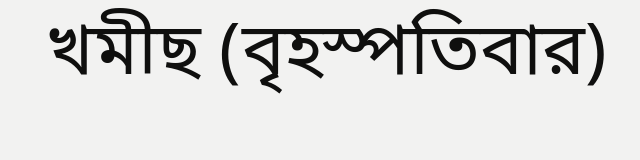খমীছ (বৃহস্পতিবার)